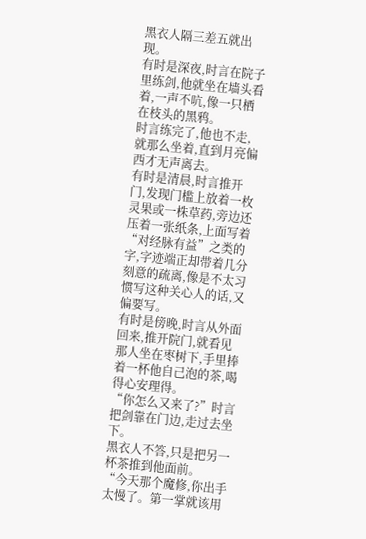黑衣人隔三差五就出现。
有时是深夜,时言在院子里练剑,他就坐在墙头看着,一声不吭,像一只栖在枝头的黑鸦。
时言练完了,他也不走,就那么坐着,直到月亮偏西才无声离去。
有时是清晨,时言推开门,发现门槛上放着一枚灵果或一株草药,旁边还压着一张纸条,上面写着“对经脉有益”之类的字,字迹端正却带着几分刻意的疏离,像是不太习惯写这种关心人的话,又偏要写。
有时是傍晚,时言从外面回来,推开院门,就看见那人坐在枣树下,手里捧着一杯他自己泡的茶,喝得心安理得。
“你怎么又来了?”时言把剑靠在门边,走过去坐下。
黑衣人不答,只是把另一杯茶推到他面前。
“今天那个魔修,你出手太慢了。第一掌就该用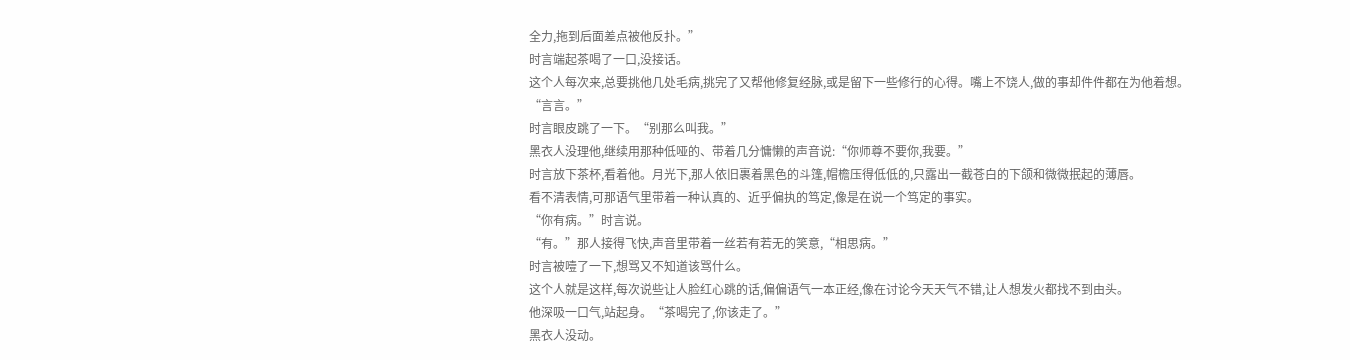全力,拖到后面差点被他反扑。”
时言端起茶喝了一口,没接话。
这个人每次来,总要挑他几处毛病,挑完了又帮他修复经脉,或是留下一些修行的心得。嘴上不饶人,做的事却件件都在为他着想。
“言言。”
时言眼皮跳了一下。“别那么叫我。”
黑衣人没理他,继续用那种低哑的、带着几分慵懒的声音说:“你师尊不要你,我要。”
时言放下茶杯,看着他。月光下,那人依旧裹着黑色的斗篷,帽檐压得低低的,只露出一截苍白的下颌和微微抿起的薄唇。
看不清表情,可那语气里带着一种认真的、近乎偏执的笃定,像是在说一个笃定的事实。
“你有病。”时言说。
“有。”那人接得飞快,声音里带着一丝若有若无的笑意,“相思病。”
时言被噎了一下,想骂又不知道该骂什么。
这个人就是这样,每次说些让人脸红心跳的话,偏偏语气一本正经,像在讨论今天天气不错,让人想发火都找不到由头。
他深吸一口气,站起身。“茶喝完了,你该走了。”
黑衣人没动。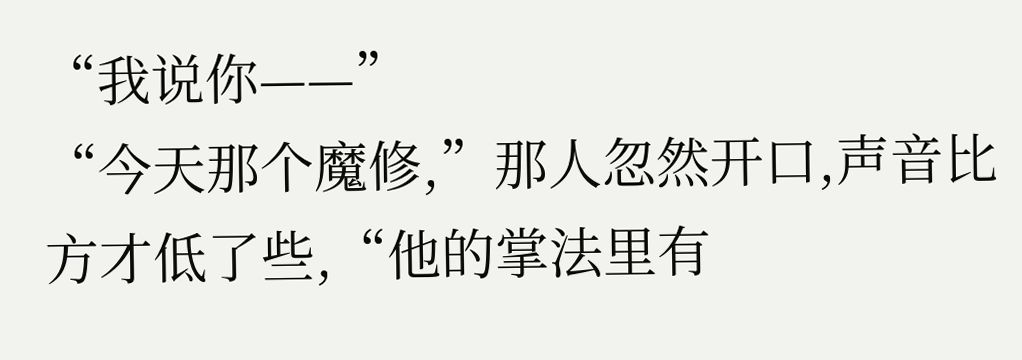“我说你——”
“今天那个魔修,”那人忽然开口,声音比方才低了些,“他的掌法里有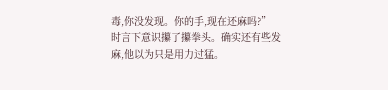毒,你没发现。你的手,现在还麻吗?”
时言下意识攥了攥拳头。确实还有些发麻,他以为只是用力过猛。